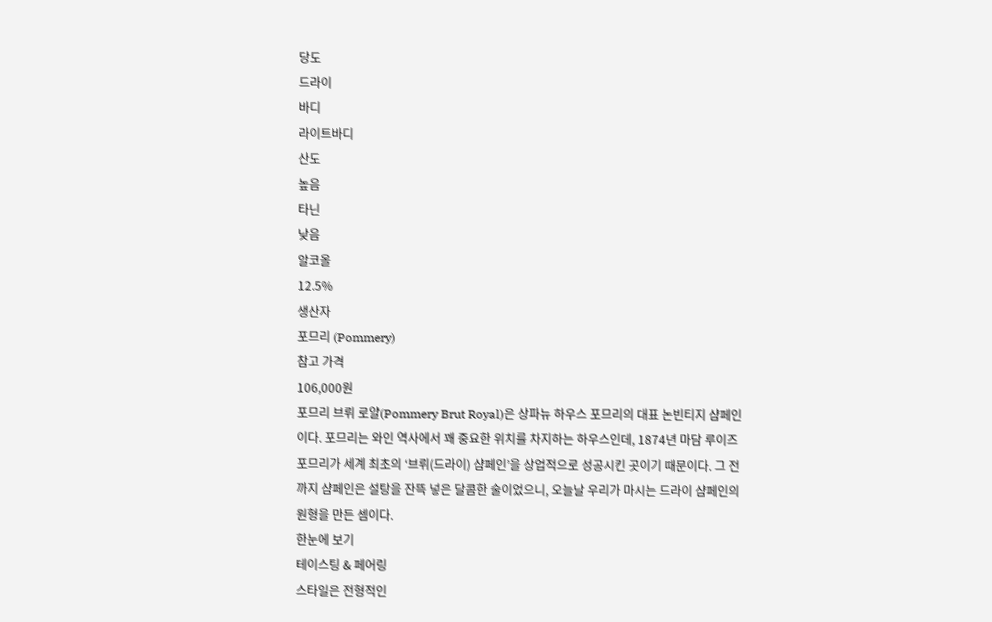당도
드라이
바디
라이트바디
산도
높음
타닌
낮음
알코올
12.5%
생산자
포므리 (Pommery)
참고 가격
106,000원
포므리 브뤼 로얄(Pommery Brut Royal)은 상파뉴 하우스 포므리의 대표 논빈티지 샴페인이다. 포므리는 와인 역사에서 꽤 중요한 위치를 차지하는 하우스인데, 1874년 마담 루이즈 포므리가 세계 최초의 ‘브뤼(드라이) 샴페인’을 상업적으로 성공시킨 곳이기 때문이다. 그 전까지 샴페인은 설탕을 잔뜩 넣은 달콤한 술이었으니, 오늘날 우리가 마시는 드라이 샴페인의 원형을 만든 셈이다.
한눈에 보기
테이스팅 & 페어링
스타일은 전형적인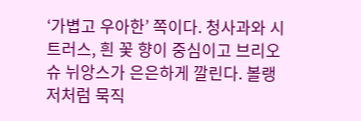‘가볍고 우아한’ 쪽이다. 청사과와 시트러스, 흰 꽃 향이 중심이고 브리오슈 뉘앙스가 은은하게 깔린다. 볼랭저처럼 묵직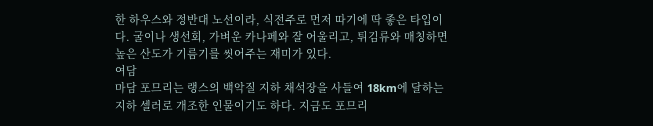한 하우스와 정반대 노선이라, 식전주로 먼저 따기에 딱 좋은 타입이다. 굴이나 생선회, 가벼운 카나페와 잘 어울리고, 튀김류와 매칭하면 높은 산도가 기름기를 씻어주는 재미가 있다.
여담
마담 포므리는 랭스의 백악질 지하 채석장을 사들여 18km에 달하는 지하 셀러로 개조한 인물이기도 하다. 지금도 포므리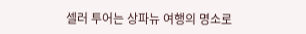셀러 투어는 상파뉴 여행의 명소로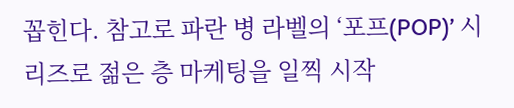꼽힌다. 참고로 파란 병 라벨의 ‘포프(POP)’ 시리즈로 젊은 층 마케팅을 일찍 시작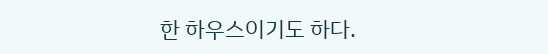한 하우스이기도 하다.